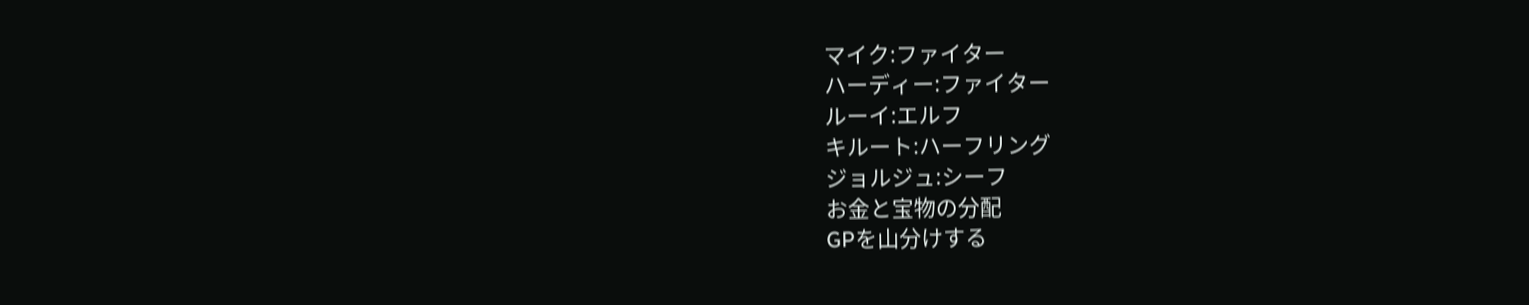マイク:ファイター
ハーディー:ファイター
ルーイ:エルフ
キルート:ハーフリング
ジョルジュ:シーフ
お金と宝物の分配
GPを山分けする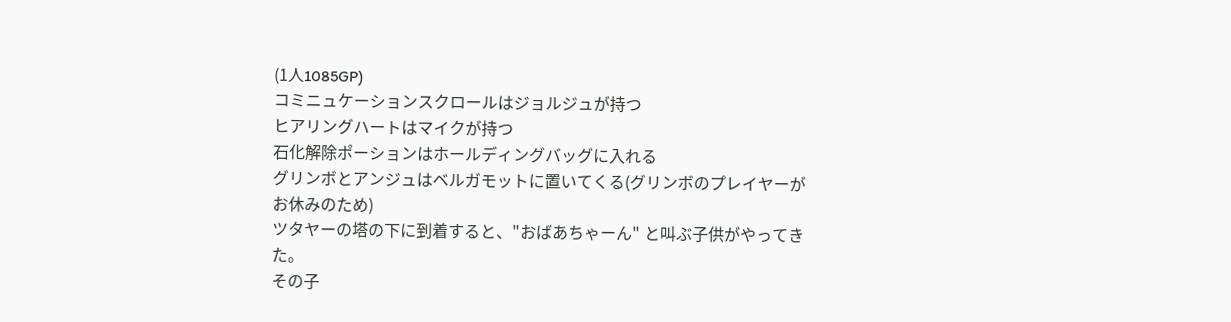(1人1085GP)
コミニュケーションスクロールはジョルジュが持つ
ヒアリングハートはマイクが持つ
石化解除ポーションはホールディングバッグに入れる
グリンボとアンジュはベルガモットに置いてくる(グリンボのプレイヤーがお休みのため)
ツタヤーの塔の下に到着すると、"おばあちゃーん" と叫ぶ子供がやってきた。
その子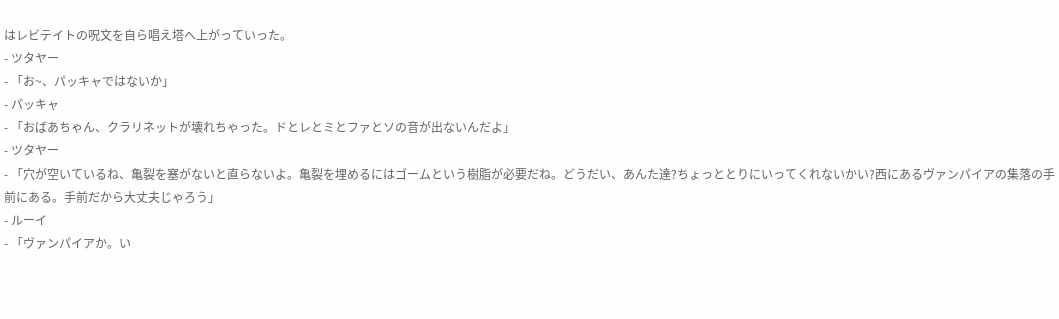はレビテイトの呪文を自ら唱え塔へ上がっていった。
- ツタヤー
- 「お~、パッキャではないか」
- パッキャ
- 「おばあちゃん、クラリネットが壊れちゃった。ドとレとミとファとソの音が出ないんだよ」
- ツタヤー
- 「穴が空いているね、亀裂を塞がないと直らないよ。亀裂を埋めるにはゴームという樹脂が必要だね。どうだい、あんた達?ちょっととりにいってくれないかい?西にあるヴァンパイアの集落の手前にある。手前だから大丈夫じゃろう」
- ルーイ
- 「ヴァンパイアか。い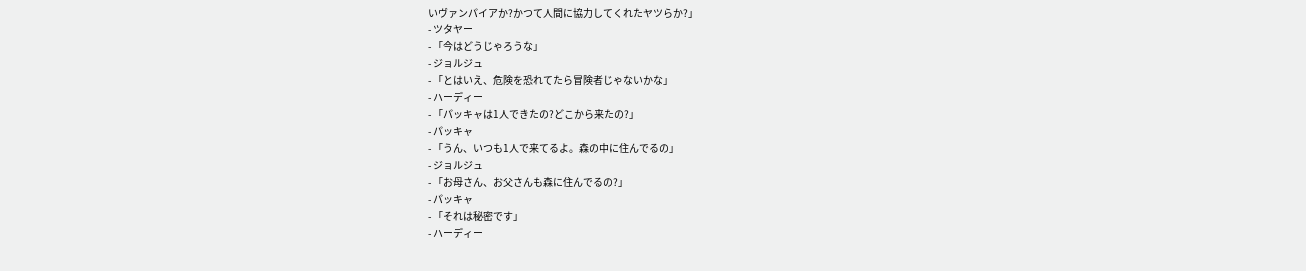いヴァンパイアか?かつて人間に協力してくれたヤツらか?」
- ツタヤー
- 「今はどうじゃろうな」
- ジョルジュ
- 「とはいえ、危険を恐れてたら冒険者じゃないかな」
- ハーディー
- 「パッキャは1人できたの?どこから来たの?」
- パッキャ
- 「うん、いつも1人で来てるよ。森の中に住んでるの」
- ジョルジュ
- 「お母さん、お父さんも森に住んでるの?」
- パッキャ
- 「それは秘密です」
- ハーディー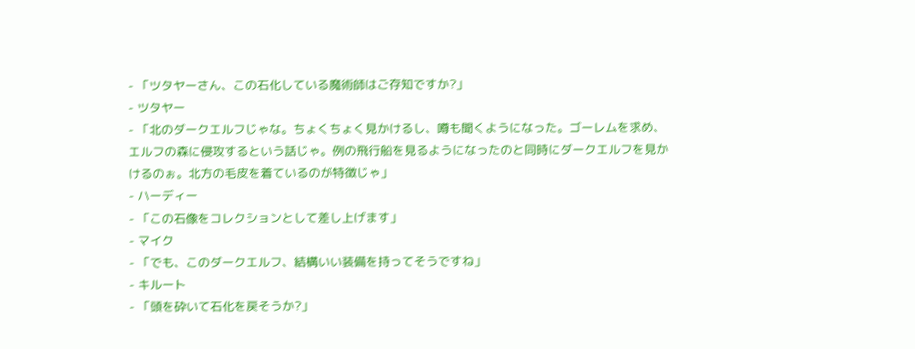- 「ツタヤーさん、この石化している魔術師はご存知ですか?」
- ツタヤー
- 「北のダークエルフじゃな。ちょくちょく見かけるし、噂も聞くようになった。ゴーレムを求め、エルフの森に侵攻するという話じゃ。例の飛行船を見るようになったのと同時にダークエルフを見かけるのぉ。北方の毛皮を着ているのが特徴じゃ」
- ハーディー
- 「この石像をコレクションとして差し上げます」
- マイク
- 「でも、このダークエルフ、結構いい装備を持ってそうですね」
- キルート
- 「頭を砕いて石化を戻そうか?」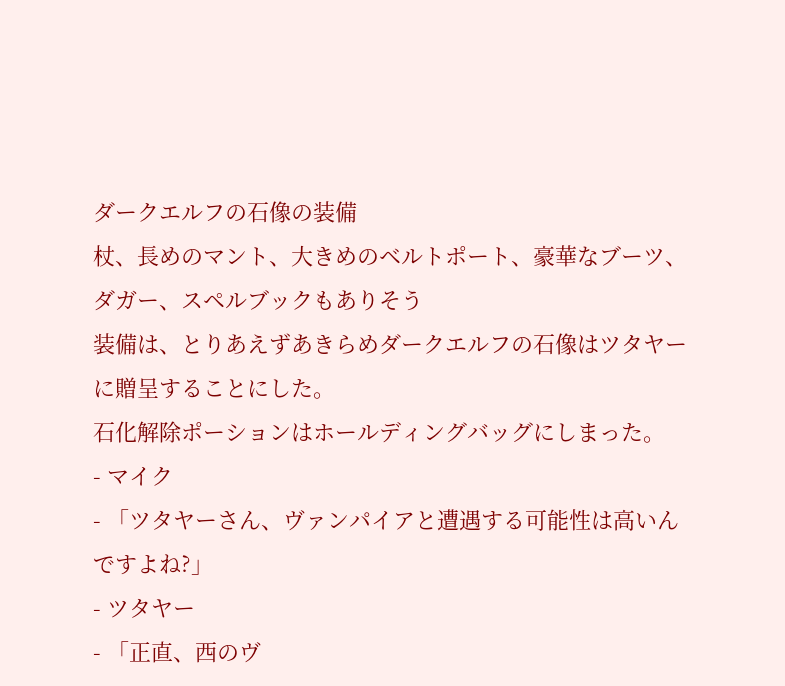ダークエルフの石像の装備
杖、長めのマント、大きめのベルトポート、豪華なブーツ、ダガー、スペルブックもありそう
装備は、とりあえずあきらめダークエルフの石像はツタヤーに贈呈することにした。
石化解除ポーションはホールディングバッグにしまった。
- マイク
- 「ツタヤーさん、ヴァンパイアと遭遇する可能性は高いんですよね?」
- ツタヤー
- 「正直、西のヴ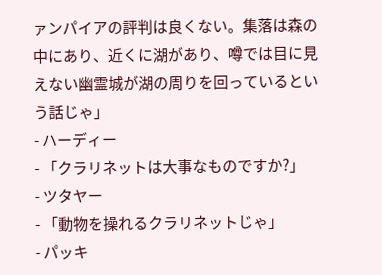ァンパイアの評判は良くない。集落は森の中にあり、近くに湖があり、噂では目に見えない幽霊城が湖の周りを回っているという話じゃ」
- ハーディー
- 「クラリネットは大事なものですか?」
- ツタヤー
- 「動物を操れるクラリネットじゃ」
- パッキ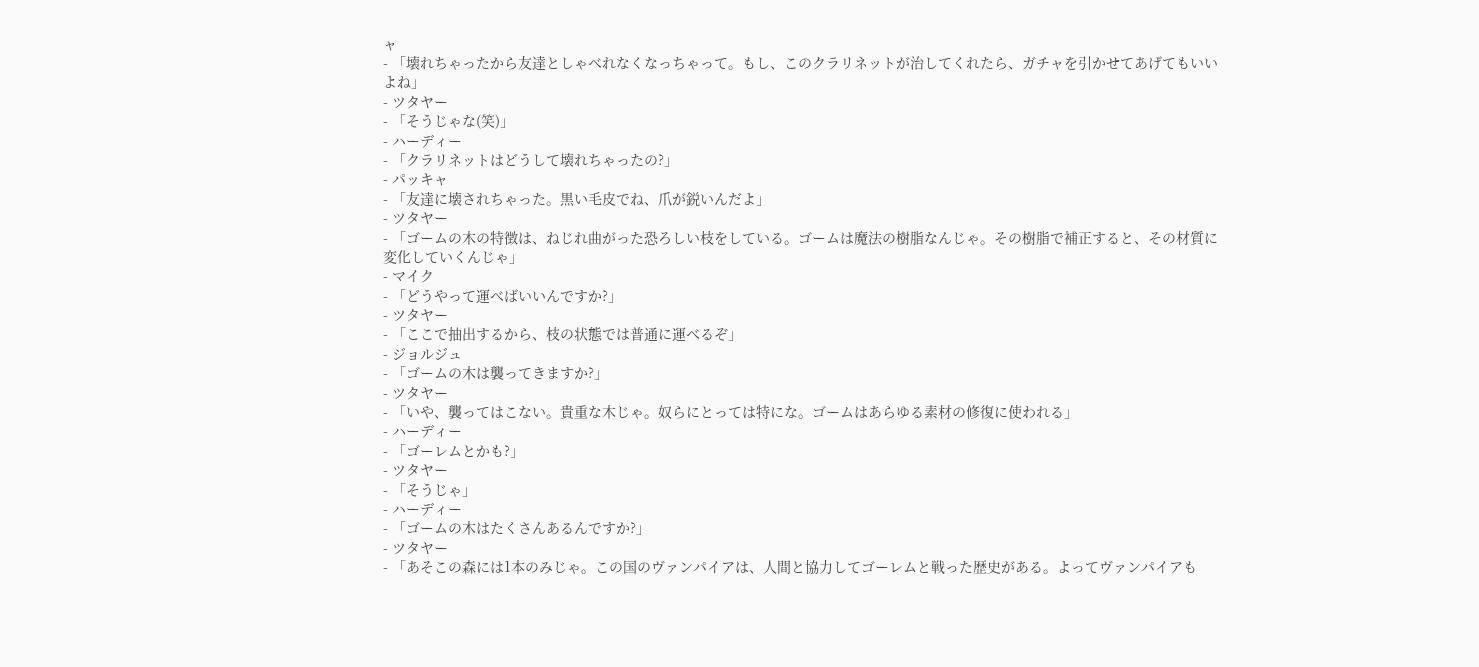ャ
- 「壊れちゃったから友達としゃべれなくなっちゃって。もし、このクラリネットが治してくれたら、ガチャを引かせてあげてもいいよね」
- ツタヤー
- 「そうじゃな(笑)」
- ハーディー
- 「クラリネットはどうして壊れちゃったの?」
- パッキャ
- 「友達に壊されちゃった。黒い毛皮でね、爪が鋭いんだよ」
- ツタヤー
- 「ゴームの木の特徴は、ねじれ曲がった恐ろしい枝をしている。ゴームは魔法の樹脂なんじゃ。その樹脂で補正すると、その材質に変化していくんじゃ」
- マイク
- 「どうやって運べばいいんですか?」
- ツタヤー
- 「ここで抽出するから、枝の状態では普通に運べるぞ」
- ジョルジュ
- 「ゴームの木は襲ってきますか?」
- ツタヤー
- 「いや、襲ってはこない。貴重な木じゃ。奴らにとっては特にな。ゴームはあらゆる素材の修復に使われる」
- ハーディー
- 「ゴーレムとかも?」
- ツタヤー
- 「そうじゃ」
- ハーディー
- 「ゴームの木はたくさんあるんですか?」
- ツタヤー
- 「あそこの森には1本のみじゃ。この国のヴァンパイアは、人間と協力してゴーレムと戦った歴史がある。よってヴァンパイアも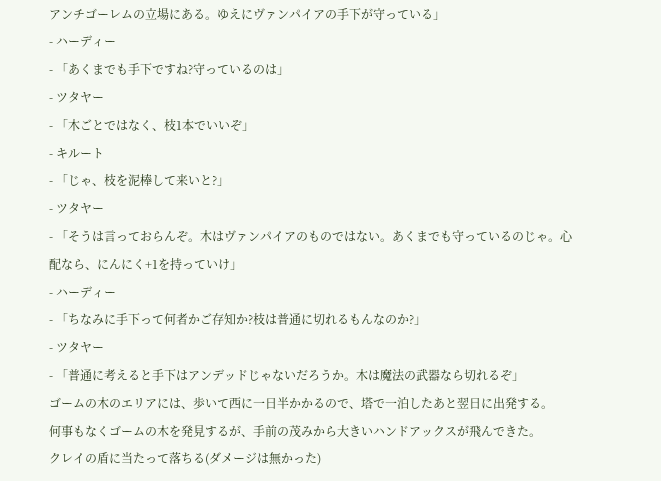アンチゴーレムの立場にある。ゆえにヴァンパイアの手下が守っている」
- ハーディー
- 「あくまでも手下ですね?守っているのは」
- ツタヤー
- 「木ごとではなく、枝1本でいいぞ」
- キルート
- 「じゃ、枝を泥棒して来いと?」
- ツタヤー
- 「そうは言っておらんぞ。木はヴァンパイアのものではない。あくまでも守っているのじゃ。心配なら、にんにく+1を持っていけ」
- ハーディー
- 「ちなみに手下って何者かご存知か?枝は普通に切れるもんなのか?」
- ツタヤー
- 「普通に考えると手下はアンデッドじゃないだろうか。木は魔法の武器なら切れるぞ」
ゴームの木のエリアには、歩いて西に一日半かかるので、塔で一泊したあと翌日に出発する。
何事もなくゴームの木を発見するが、手前の茂みから大きいハンドアックスが飛んできた。
クレイの盾に当たって落ちる(ダメージは無かった)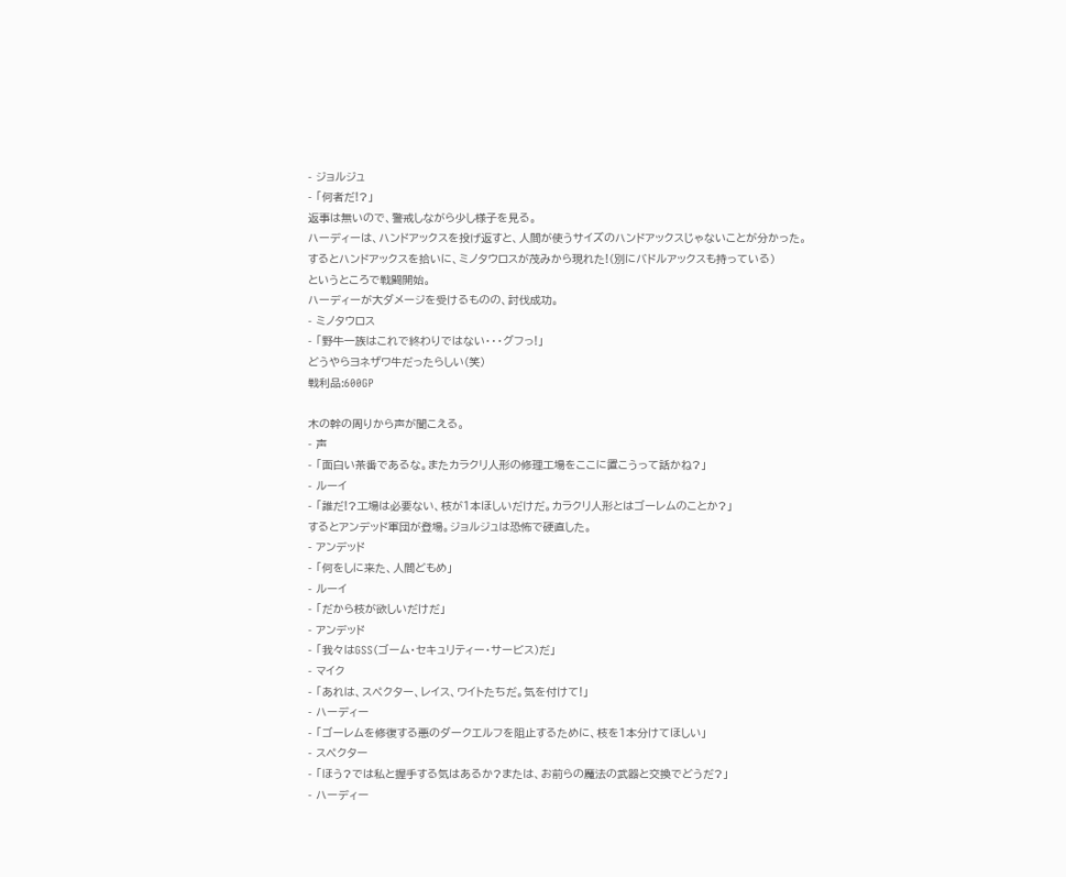- ジョルジュ
- 「何者だ!?」
返事は無いので、警戒しながら少し様子を見る。
ハーディーは、ハンドアックスを投げ返すと、人間が使うサイズのハンドアックスじゃないことが分かった。
するとハンドアックスを拾いに、ミノタウロスが茂みから現れた!(別にバドルアックスも持っている)
というところで戦闘開始。
ハーディーが大ダメージを受けるものの、討伐成功。
- ミノタウロス
- 「野牛一族はこれで終わりではない・・・グフっ!」
どうやらヨネザワ牛だったらしい(笑)
戦利品:600GP

木の幹の周りから声が聞こえる。
- 声
- 「面白い茶番であるな。またカラクリ人形の修理工場をここに置こうって話かね?」
- ルーイ
- 「誰だ!?工場は必要ない、枝が1本ほしいだけだ。カラクリ人形とはゴーレムのことか?」
するとアンデッド軍団が登場。ジョルジュは恐怖で硬直した。
- アンデッド
- 「何をしに来た、人間どもめ」
- ルーイ
- 「だから枝が欲しいだけだ」
- アンデッド
- 「我々はGSS(ゴーム・セキュリティー・サービス)だ」
- マイク
- 「あれは、スペクター、レイス、ワイトたちだ。気を付けて!」
- ハーディー
- 「ゴーレムを修復する悪のダークエルフを阻止するために、枝を1本分けてほしい」
- スペクター
- 「ほう?では私と握手する気はあるか?または、お前らの魔法の武器と交換でどうだ?」
- ハーディー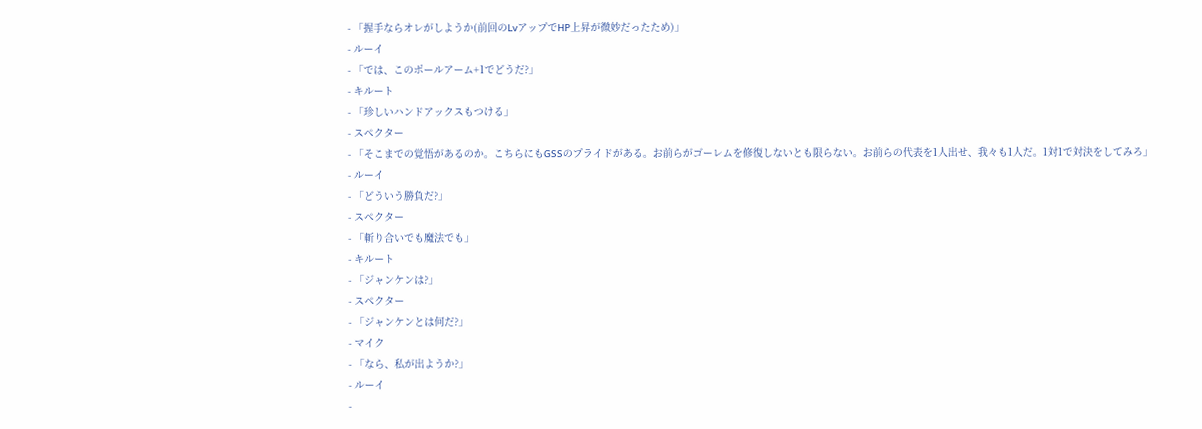- 「握手ならオレがしようか(前回のLvアップでHP上昇が微妙だったため)」
- ルーイ
- 「では、このポールアーム+1でどうだ?」
- キルート
- 「珍しいハンドアックスもつける」
- スペクター
- 「そこまでの覚悟があるのか。こちらにもGSSのプライドがある。お前らがゴーレムを修復しないとも限らない。お前らの代表を1人出せ、我々も1人だ。1対1で対決をしてみろ」
- ルーイ
- 「どういう勝負だ?」
- スペクター
- 「斬り合いでも魔法でも」
- キルート
- 「ジャンケンは?」
- スペクター
- 「ジャンケンとは何だ?」
- マイク
- 「なら、私が出ようか?」
- ルーイ
-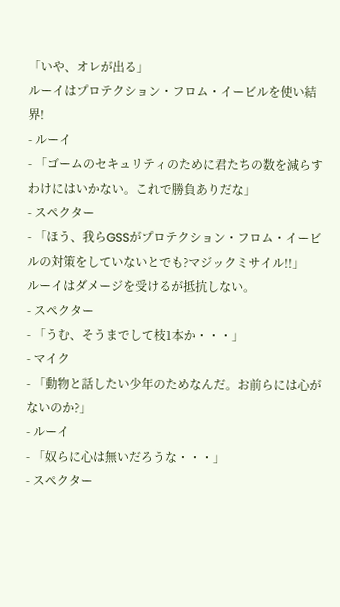「いや、オレが出る」
ルーイはプロテクション・フロム・イービルを使い結界!
- ルーイ
- 「ゴームのセキュリティのために君たちの数を減らすわけにはいかない。これで勝負ありだな」
- スペクター
- 「ほう、我らGSSがプロテクション・フロム・イービルの対策をしていないとでも?マジックミサイル!!」
ルーイはダメージを受けるが抵抗しない。
- スペクター
- 「うむ、そうまでして枝1本か・・・」
- マイク
- 「動物と話したい少年のためなんだ。お前らには心がないのか?」
- ルーイ
- 「奴らに心は無いだろうな・・・」
- スペクター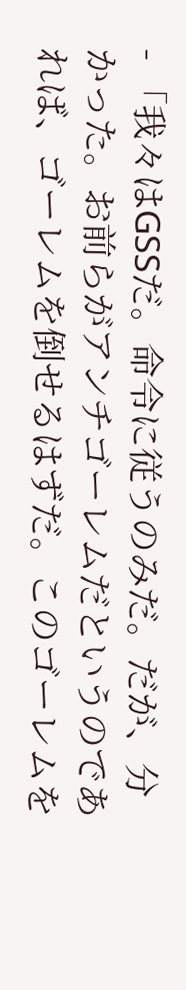- 「我々はGSSだ。命令に従うのみだ。だが、分かった。お前らがアンチゴーレムだというのであれば、ゴーレムを倒せるはずだ。このゴーレムを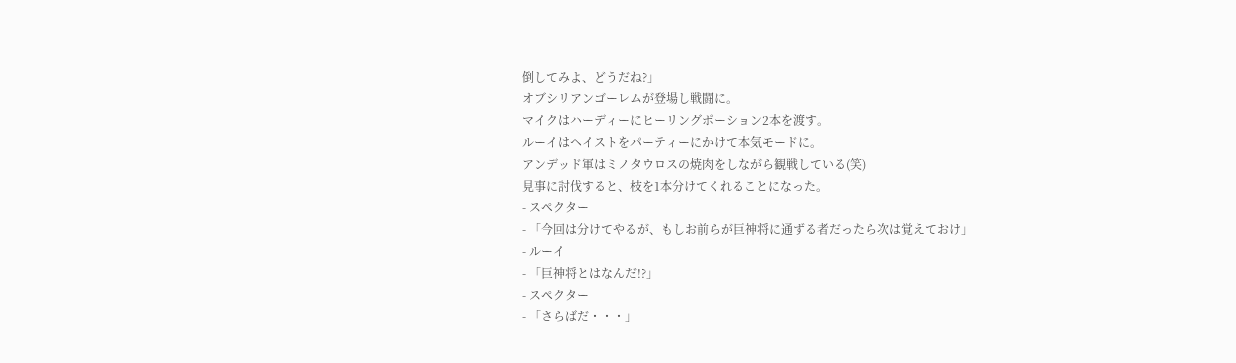倒してみよ、どうだね?」
オブシリアンゴーレムが登場し戦闘に。
マイクはハーディーにヒーリングポーション2本を渡す。
ルーイはヘイストをパーティーにかけて本気モードに。
アンデッド軍はミノタウロスの焼肉をしながら観戦している(笑)
見事に討伐すると、枝を1本分けてくれることになった。
- スペクター
- 「今回は分けてやるが、もしお前らが巨神将に通ずる者だったら次は覚えておけ」
- ルーイ
- 「巨神将とはなんだ!?」
- スペクター
- 「さらばだ・・・」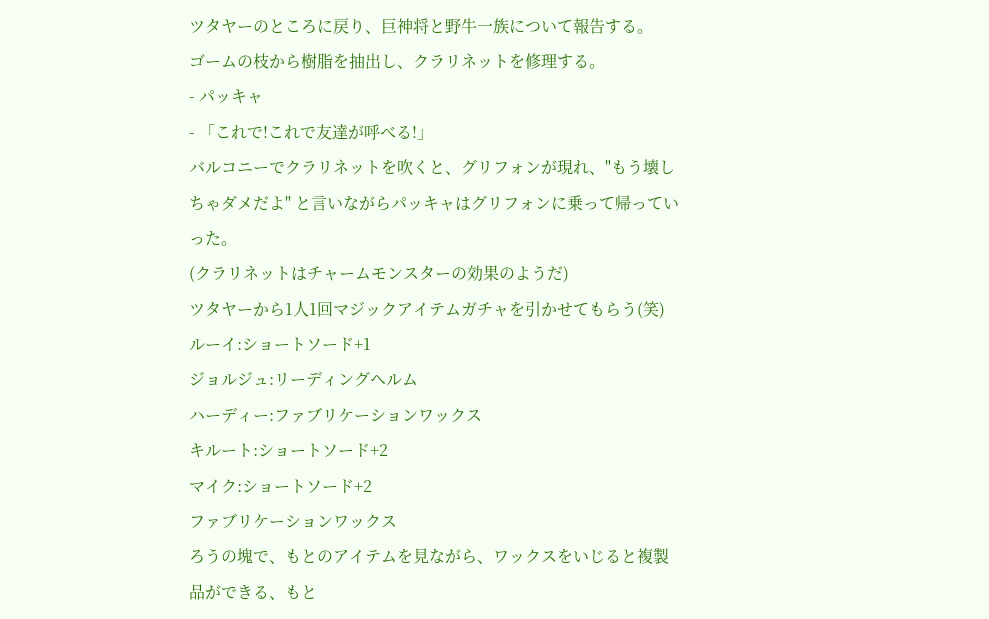ツタヤーのところに戻り、巨神将と野牛一族について報告する。
ゴームの枝から樹脂を抽出し、クラリネットを修理する。
- パッキャ
- 「これで!これで友達が呼べる!」
バルコニーでクラリネットを吹くと、グリフォンが現れ、"もう壊しちゃダメだよ" と言いながらパッキャはグリフォンに乗って帰っていった。
(クラリネットはチャームモンスターの効果のようだ)
ツタヤーから1人1回マジックアイテムガチャを引かせてもらう(笑)
ルーイ:ショートソード+1
ジョルジュ:リーディングヘルム
ハーディー:ファブリケーションワックス
キルート:ショートソード+2
マイク:ショートソード+2
ファブリケーションワックス
ろうの塊で、もとのアイテムを見ながら、ワックスをいじると複製品ができる、もと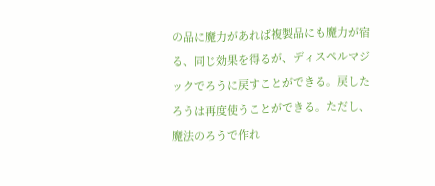の品に魔力があれば複製品にも魔力が宿る、同じ効果を得るが、ディスペルマジックでろうに戻すことができる。戻したろうは再度使うことができる。ただし、魔法のろうで作れ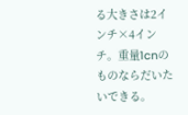る大きさは2インチ×4インチ。重量1cnのものならだいたいできる。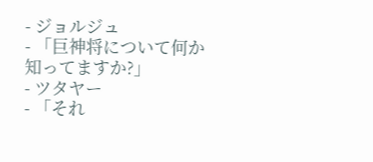- ジョルジュ
- 「巨神将について何か知ってますか?」
- ツタヤー
- 「それ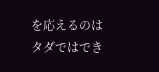を応えるのはタダではでき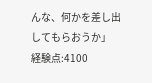んな、何かを差し出してもらおうか」
経験点:4100